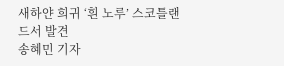새하얀 희귀 ‘흰 노루’ 스코틀랜드서 발견
송혜민 기자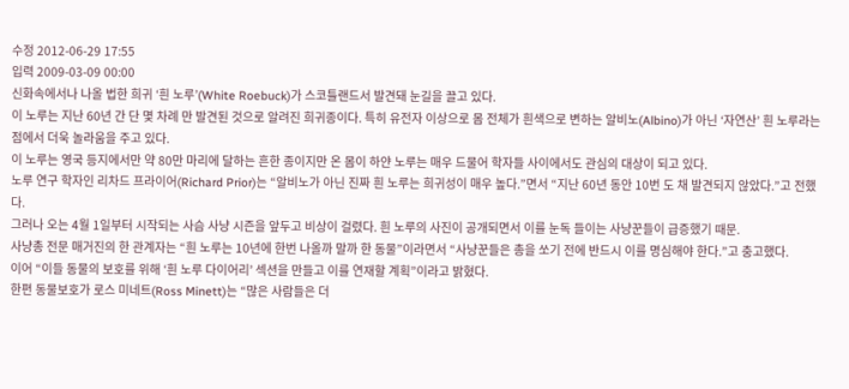수정 2012-06-29 17:55
입력 2009-03-09 00:00
신화속에서나 나올 법한 희귀 ‘흰 노루’(White Roebuck)가 스코틀랜드서 발견돼 눈길을 끌고 있다.
이 노루는 지난 60년 간 단 몇 차례 만 발견된 것으로 알려진 희귀종이다. 특히 유전자 이상으로 몸 전체가 흰색으로 변하는 알비노(Albino)가 아닌 ‘자연산’ 흰 노루라는 점에서 더욱 놀라움을 주고 있다.
이 노루는 영국 등지에서만 약 80만 마리에 달하는 흔한 종이지만 온 몸이 하얀 노루는 매우 드물어 학자들 사이에서도 관심의 대상이 되고 있다.
노루 연구 학자인 리차드 프라이어(Richard Prior)는 “알비노가 아닌 진짜 흰 노루는 희귀성이 매우 높다.”면서 “지난 60년 동안 10번 도 채 발견되지 않았다.”고 전했다.
그러나 오는 4월 1일부터 시작되는 사슴 사냥 시즌을 앞두고 비상이 걸렸다. 흰 노루의 사진이 공개되면서 이를 눈독 들이는 사냥꾼들이 급증했기 때문.
사냥총 전문 매거진의 한 관계자는 “흰 노루는 10년에 한번 나올까 말까 한 동물”이라면서 “사냥꾼들은 총을 쏘기 전에 반드시 이를 명심해야 한다.”고 충고했다.
이어 “이들 동물의 보호를 위해 ‘흰 노루 다이어리’ 섹션을 만들고 이를 연재할 계획”이라고 밝혔다.
한편 동물보호가 로스 미네트(Ross Minett)는 “많은 사람들은 더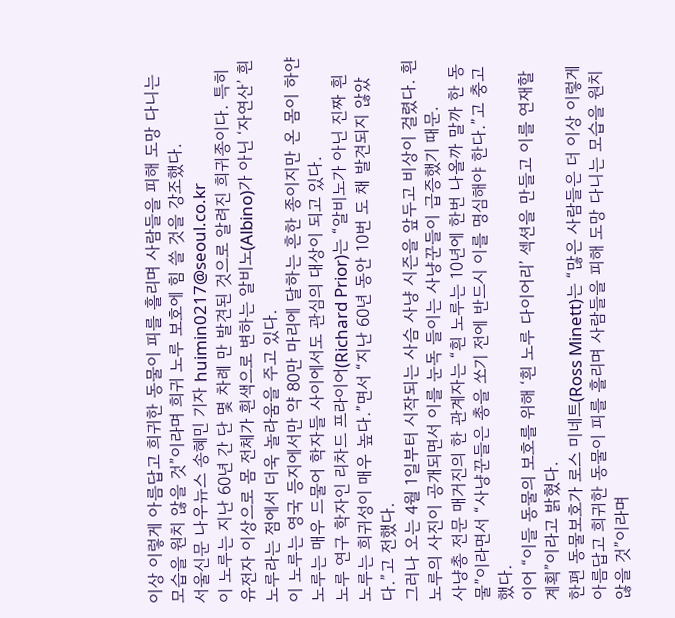이상 이렇게 아름답고 희귀한 동물이 피를 흘리며 사람들을 피해 도망 다니는 모습을 원치 않을 것”이라며 희귀 노루 보호에 힘 쓸 것을 강조했다.
서울신문 나우뉴스 송혜민 기자 huimin0217@seoul.co.kr
이 노루는 지난 60년 간 단 몇 차례 만 발견된 것으로 알려진 희귀종이다. 특히 유전자 이상으로 몸 전체가 흰색으로 변하는 알비노(Albino)가 아닌 ‘자연산’ 흰 노루라는 점에서 더욱 놀라움을 주고 있다.
이 노루는 영국 등지에서만 약 80만 마리에 달하는 흔한 종이지만 온 몸이 하얀 노루는 매우 드물어 학자들 사이에서도 관심의 대상이 되고 있다.
노루 연구 학자인 리차드 프라이어(Richard Prior)는 “알비노가 아닌 진짜 흰 노루는 희귀성이 매우 높다.”면서 “지난 60년 동안 10번 도 채 발견되지 않았다.”고 전했다.
그러나 오는 4월 1일부터 시작되는 사슴 사냥 시즌을 앞두고 비상이 걸렸다. 흰 노루의 사진이 공개되면서 이를 눈독 들이는 사냥꾼들이 급증했기 때문.
사냥총 전문 매거진의 한 관계자는 “흰 노루는 10년에 한번 나올까 말까 한 동물”이라면서 “사냥꾼들은 총을 쏘기 전에 반드시 이를 명심해야 한다.”고 충고했다.
이어 “이들 동물의 보호를 위해 ‘흰 노루 다이어리’ 섹션을 만들고 이를 연재할 계획”이라고 밝혔다.
한편 동물보호가 로스 미네트(Ross Minett)는 “많은 사람들은 더 이상 이렇게 아름답고 희귀한 동물이 피를 흘리며 사람들을 피해 도망 다니는 모습을 원치 않을 것”이라며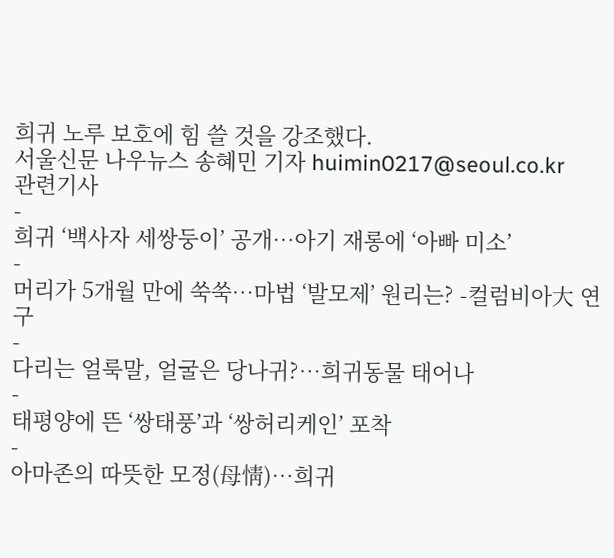희귀 노루 보호에 힘 쓸 것을 강조했다.
서울신문 나우뉴스 송혜민 기자 huimin0217@seoul.co.kr
관련기사
-
희귀 ‘백사자 세쌍둥이’ 공개…아기 재롱에 ‘아빠 미소’
-
머리가 5개월 만에 쑥쑥…마법 ‘발모제’ 원리는? -컬럼비아大 연구
-
다리는 얼룩말, 얼굴은 당나귀?…희귀동물 태어나
-
태평양에 뜬 ‘쌍태풍’과 ‘쌍허리케인’ 포착
-
아마존의 따뜻한 모정(母情)…희귀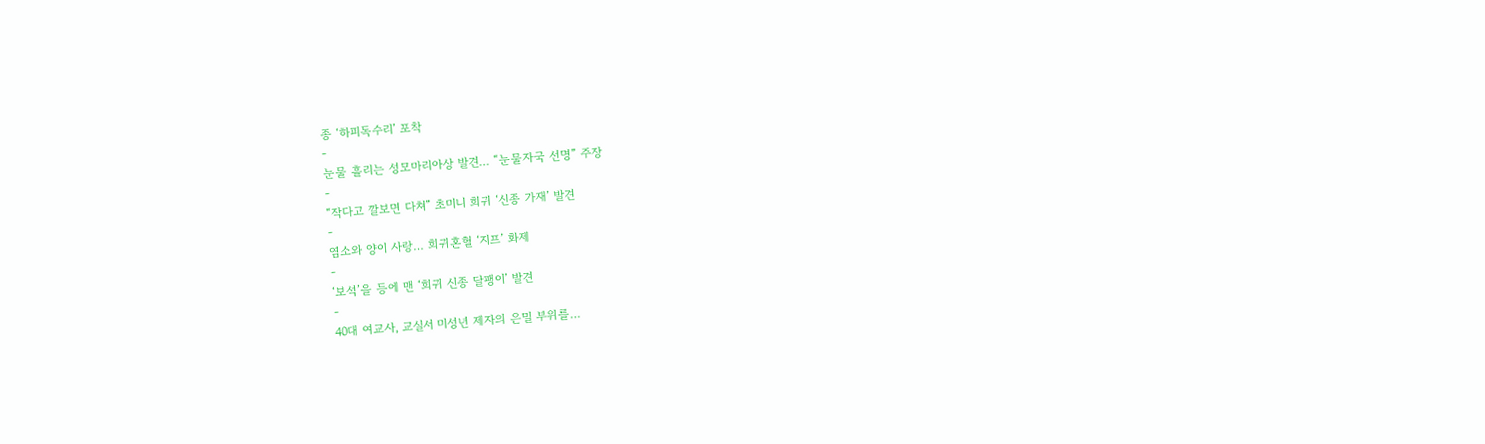종 ‘하피독수리’ 포착
-
눈물 흘리는 성모마리아상 발견… “눈물자국 선명” 주장
-
“작다고 깔보면 다쳐” 초미니 희귀 ‘신종 가재’ 발견
-
염소와 양이 사랑… 희귀혼혈 ‘지프’ 화제
-
‘보석’을 등에 맨 ‘희귀 신종 달팽이’ 발견
-
40대 여교사, 교실서 미성년 제자의 은밀 부위를…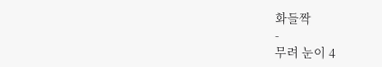화들짝
-
무려 눈이 4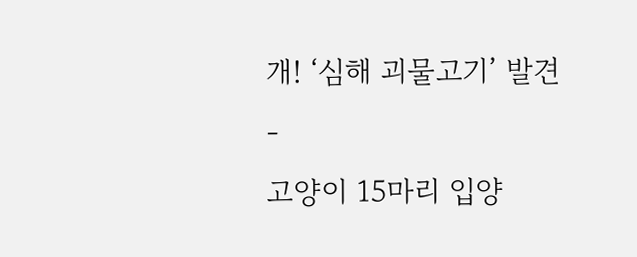개! ‘심해 괴물고기’ 발견
-
고양이 15마리 입양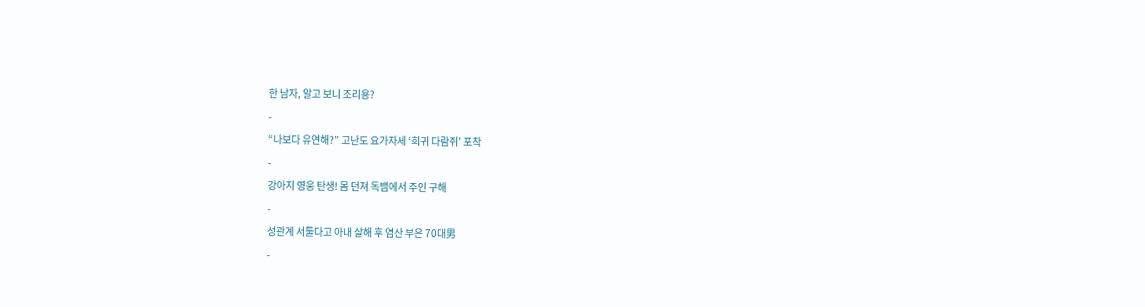한 남자, 알고 보니 조리용?
-
“나보다 유연해?” 고난도 요가자세 ‘희귀 다람쥐’ 포착
-
강아지 영웅 탄생! 몸 던져 독뱀에서 주인 구해
-
성관계 서툴다고 아내 살해 후 염산 부은 70대男
-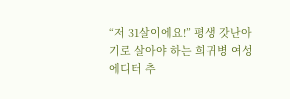“저 31살이에요!” 평생 갓난아기로 살아야 하는 희귀병 여성
에디터 추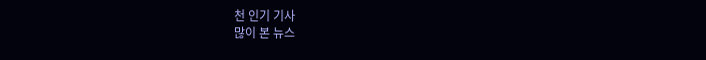천 인기 기사
많이 본 뉴스